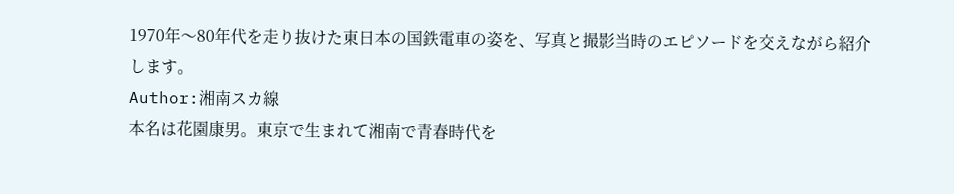1970年〜80年代を走り抜けた東日本の国鉄電車の姿を、写真と撮影当時のエピソードを交えながら紹介します。
Author:湘南スカ線
本名は花園康男。東京で生まれて湘南で青春時代を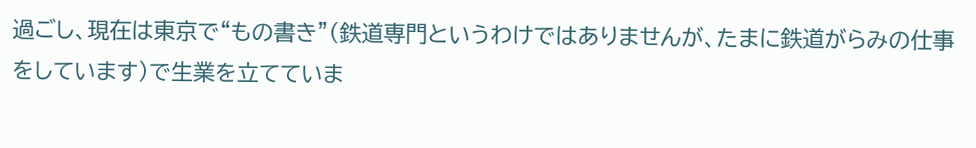過ごし、現在は東京で“もの書き”(鉄道専門というわけではありませんが、たまに鉄道がらみの仕事をしています)で生業を立てていま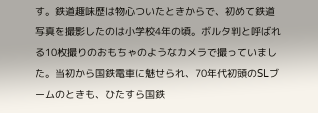す。鉄道趣味歴は物心ついたときからで、初めて鉄道写真を撮影したのは小学校4年の頃。ボルタ判と呼ばれる10枚撮りのおもちゃのようなカメラで撮っていました。当初から国鉄電車に魅せられ、70年代初頭のSLブームのときも、ひたすら国鉄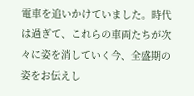電車を追いかけていました。時代は過ぎて、これらの車両たちが次々に姿を消していく今、全盛期の姿をお伝えし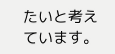たいと考えています。